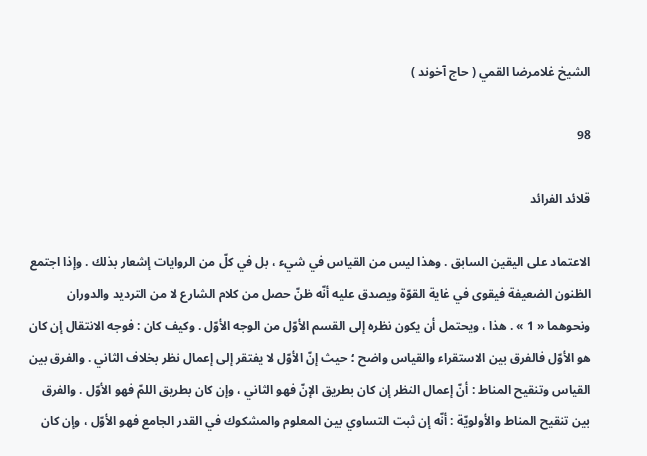الشيخ غلامرضا القمي ( حاج آخوند )

98

قلائد الفرائد

الاعتماد على اليقين السابق . وهذا ليس من القياس في شيء ، بل في كلّ من الروايات إشعار بذلك . وإذا اجتمع الظنون الضعيفة فيقوى في غاية القوّة ويصدق عليه أنّه ظنّ حصل من كلام الشارع لا من الترديد والدوران ونحوهما « 1 » . هذا ، ويحتمل أن يكون نظره إلى القسم الأوّل من الوجه الأوّل . وكيف كان : فوجه الانتقال إن كان هو الأوّل فالفرق بين الاستقراء والقياس واضح ؛ حيث إنّ الأوّل لا يفتقر إلى إعمال نظر بخلاف الثاني . والفرق بين القياس وتنقيح المناط : أنّ إعمال النظر إن كان بطريق الإنّ فهو الثاني ، وإن كان بطريق اللمّ فهو الأوّل . والفرق بين تنقيح المناط والأولويّة : أنّه إن ثبت التساوي بين المعلوم والمشكوك في القدر الجامع فهو الأوّل ، وإن كان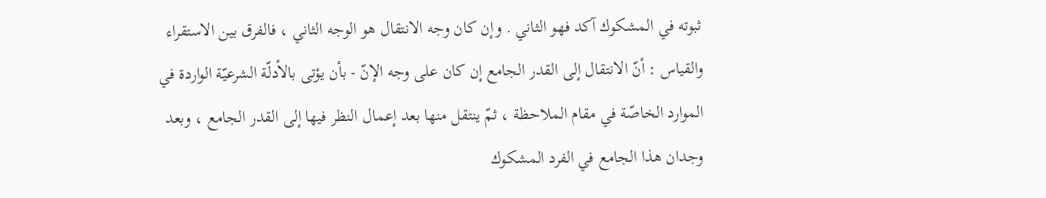ثبوته في المشكوك آكد فهو الثاني . وإن كان وجه الانتقال هو الوجه الثاني ، فالفرق بين الاستقراء والقياس : أنّ الانتقال إلى القدر الجامع إن كان على وجه الإنّ - بأن يؤتى بالأدلّة الشرعيّة الواردة في الموارد الخاصّة في مقام الملاحظة ، ثمّ ينتقل منها بعد إعمال النظر فيها إلى القدر الجامع ، وبعد وجدان هذا الجامع في الفرد المشكوك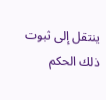ينتقل إلى ثبوت ذلك الحكم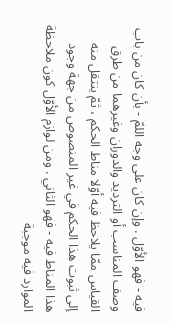فيه - فهو الأوّل . وإن كان على وجه اللمّ - بأن كان من باب وصف المناسب أو الترديد والدوران وغيرهما من طرق القياس ممّا يلاحظ فيه أوّلا مناط الحكم ، ثمّ ينتقل منه إلى ثبوت هذا الحكم في غير المنصوص من جهة وجود هذا المناط فيه - فهو الثاني . ومن لوازم الأوّل كون ملاحظة الموارد فيه موجبة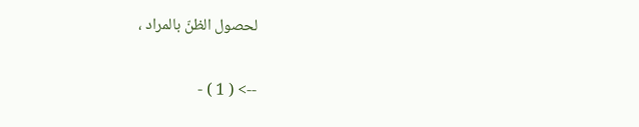لحصول الظنّ بالمراد ،

--> ( 1 ) -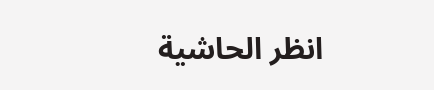انظر الحاشية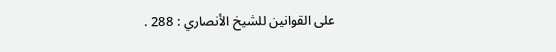على القوانين للشيخ الأنصاري : 288 .